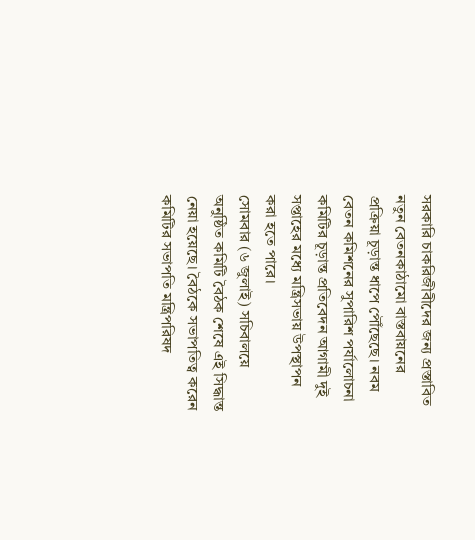সরকারি চাকরিজীবীদের জন্য প্রস্তাবিত নতুন বেতনকাঠামো বাস্তবায়নের প্রক্রিয়া চূড়ান্ত ধাপে পৌঁছেছে। নবম বেতন কমিশনের সুপারিশ পর্যালোচনা কমিটির চূড়ান্ত প্রতিবেদন আগামী দুই সপ্তাহের মধ্যে মন্ত্রিসভায় উপস্থাপন করা হতে পারে।
সোমবার (৬ জুলাই) সচিবালয়ে অনুষ্ঠিত কমিটি বৈঠক শেষে এই সিদ্ধান্ত নেয়া হয়েছে। বৈঠকে সভাপতিত্ব করেন কমিটির সভাপতি মন্ত্রিপরিষদ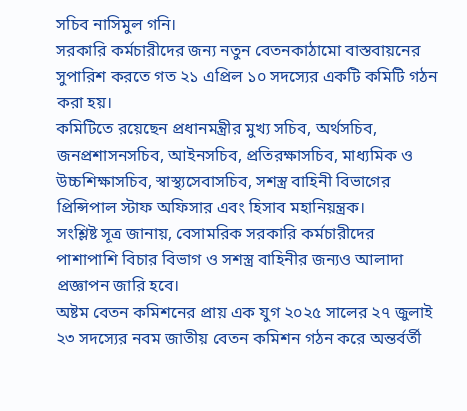সচিব নাসিমুল গনি।
সরকারি কর্মচারীদের জন্য নতুন বেতনকাঠামো বাস্তবায়নের সুপারিশ করতে গত ২১ এপ্রিল ১০ সদস্যের একটি কমিটি গঠন করা হয়।
কমিটিতে রয়েছেন প্রধানমন্ত্রীর মুখ্য সচিব, অর্থসচিব, জনপ্রশাসনসচিব, আইনসচিব, প্রতিরক্ষাসচিব, মাধ্যমিক ও উচ্চশিক্ষাসচিব, স্বাস্থ্যসেবাসচিব, সশস্ত্র বাহিনী বিভাগের প্রিন্সিপাল স্টাফ অফিসার এবং হিসাব মহানিয়ন্ত্রক।
সংশ্লিষ্ট সূত্র জানায়, বেসামরিক সরকারি কর্মচারীদের পাশাপাশি বিচার বিভাগ ও সশস্ত্র বাহিনীর জন্যও আলাদা প্রজ্ঞাপন জারি হবে।
অষ্টম বেতন কমিশনের প্রায় এক যুগ ২০২৫ সালের ২৭ জুলাই ২৩ সদস্যের নবম জাতীয় বেতন কমিশন গঠন করে অন্তর্বর্তী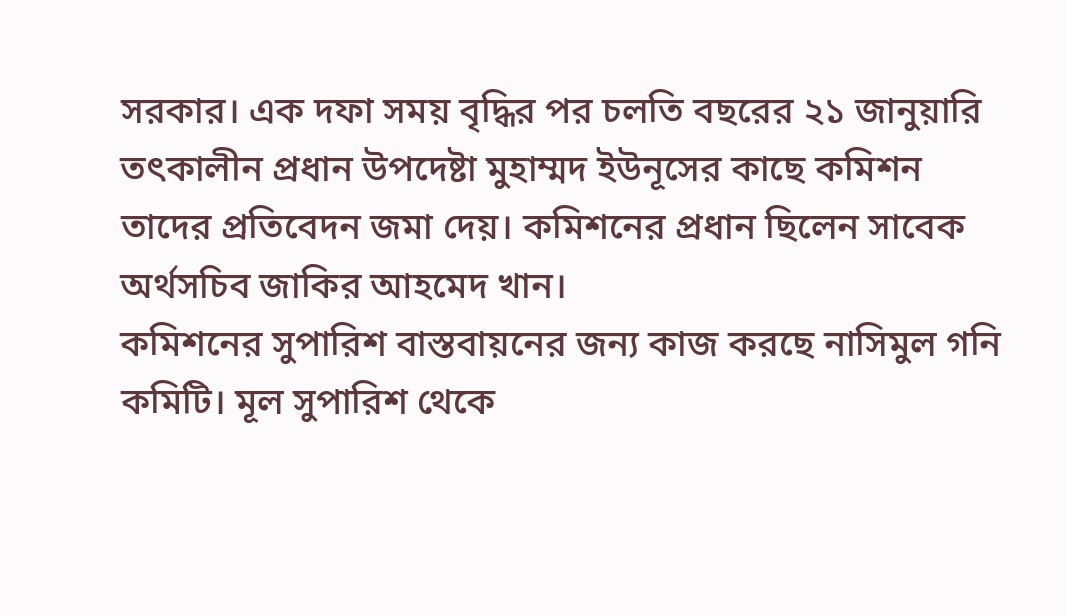সরকার। এক দফা সময় বৃদ্ধির পর চলতি বছরের ২১ জানুয়ারি তৎকালীন প্রধান উপদেষ্টা মুহাম্মদ ইউনূসের কাছে কমিশন তাদের প্রতিবেদন জমা দেয়। কমিশনের প্রধান ছিলেন সাবেক অর্থসচিব জাকির আহমেদ খান।
কমিশনের সুপারিশ বাস্তবায়নের জন্য কাজ করছে নাসিমুল গনি কমিটি। মূল সুপারিশ থেকে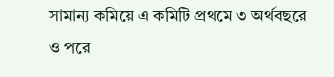সামান্য কমিয়ে এ কমিটি প্রথমে ৩ অর্থবছরে ও পরে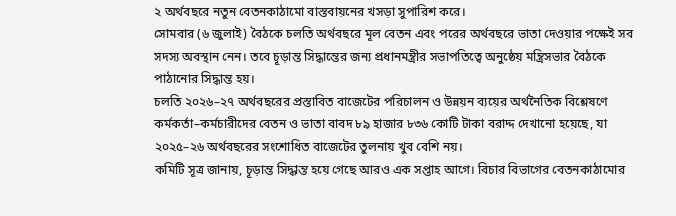২ অর্থবছরে নতুন বেতনকাঠামো বাস্তবায়নের খসড়া সুপারিশ করে।
সোমবার (৬ জুলাই) বৈঠকে চলতি অর্থবছরে মূল বেতন এবং পরের অর্থবছরে ভাতা দেওয়ার পক্ষেই সব সদস্য অবস্থান নেন। তবে চূড়ান্ত সিদ্ধান্তের জন্য প্রধানমন্ত্রীর সভাপতিত্বে অনুষ্ঠেয় মন্ত্রিসভার বৈঠকে পাঠানোর সিদ্ধান্ত হয়।
চলতি ২০২৬–২৭ অর্থবছরের প্রস্তাবিত বাজেটের পরিচালন ও উন্নয়ন ব্যয়ের অর্থনৈতিক বিশ্লেষণে কর্মকর্তা–কর্মচারীদের বেতন ও ভাতা বাবদ ৮৯ হাজার ৮৩৬ কোটি টাকা বরাদ্দ দেখানো হয়েছে, যা ২০২৫–২৬ অর্থবছরের সংশোধিত বাজেটের তুলনায় খুব বেশি নয়।
কমিটি সূত্র জানায়, চূড়ান্ত সিদ্ধান্ত হয়ে গেছে আরও এক সপ্তাহ আগে। বিচার বিভাগের বেতনকাঠামোর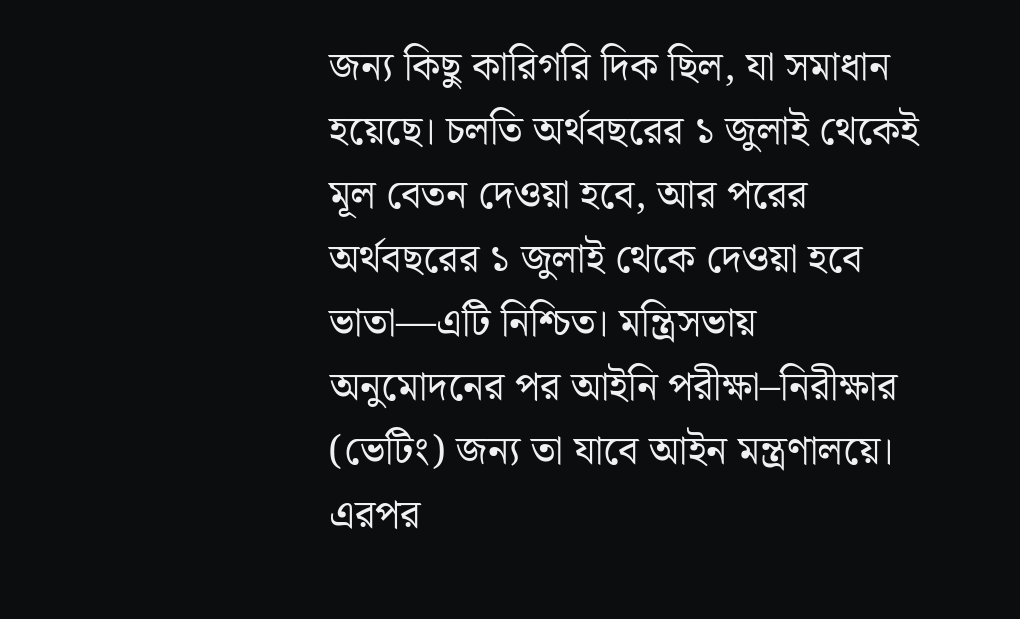জন্য কিছু কারিগরি দিক ছিল, যা সমাধান হয়েছে। চলতি অর্থবছরের ১ জুলাই থেকেই মূল বেতন দেওয়া হবে, আর পরের অর্থবছরের ১ জুলাই থেকে দেওয়া হবে ভাতা—এটি নিশ্চিত। মন্ত্রিসভায় অনুমোদনের পর আইনি পরীক্ষা–নিরীক্ষার (ভেটিং) জন্য তা যাবে আইন মন্ত্রণালয়ে। এরপর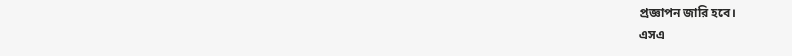প্রজ্ঞাপন জারি হবে।
এসএ